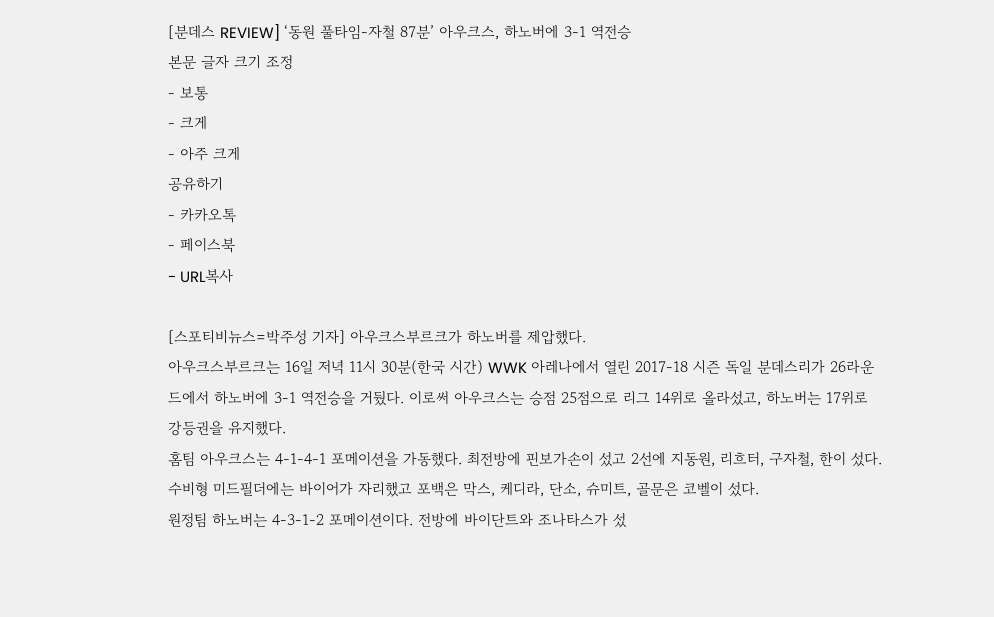[분데스 REVIEW] ‘동원 풀타임-자철 87분’ 아우크스, 하노버에 3-1 역전승
본문 글자 크기 조정
- 보통
- 크게
- 아주 크게
공유하기
- 카카오톡
- 페이스북
- URL복사

[스포티비뉴스=박주성 기자] 아우크스부르크가 하노버를 제압했다.
아우크스부르크는 16일 저녁 11시 30분(한국 시간) WWK 아레나에서 열린 2017-18 시즌 독일 분데스리가 26라운드에서 하노버에 3-1 역전승을 거뒀다. 이로써 아우크스는 승점 25점으로 리그 14위로 올라섰고, 하노버는 17위로 강등권을 유지했다.
홈팀 아우크스는 4-1-4-1 포메이션을 가동했다. 최전방에 핀보가손이 섰고 2선에 지동원, 리흐터, 구자철, 한이 섰다. 수비형 미드필더에는 바이어가 자리했고 포백은 막스, 케디라, 단소, 슈미트, 골문은 코벨이 섰다.
원정팀 하노버는 4-3-1-2 포메이션이다. 전방에 바이단트와 조나타스가 섰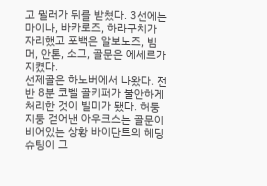고 뮐러가 뒤를 받쳤다. 3선에는 마이나, 바카로즈, 하라구치가 자리했고 포백은 알보노즈, 빔머, 안톤, 소그, 골문은 에세르가 지켰다.
선제골은 하노버에서 나왔다. 전반 8분 코벨 골키퍼가 불안하게 처리한 것이 빌미가 됐다. 허둥지둥 걷어낸 아우크스는 골문이 비어있는 상황 바이단트의 헤딩 슈팅이 그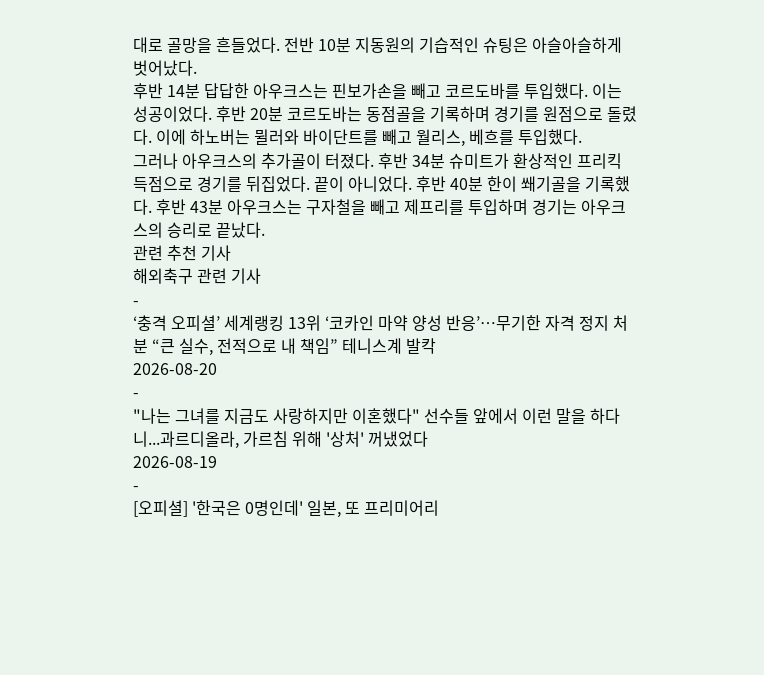대로 골망을 흔들었다. 전반 10분 지동원의 기습적인 슈팅은 아슬아슬하게 벗어났다.
후반 14분 답답한 아우크스는 핀보가손을 빼고 코르도바를 투입했다. 이는 성공이었다. 후반 20분 코르도바는 동점골을 기록하며 경기를 원점으로 돌렸다. 이에 하노버는 뮐러와 바이단트를 빼고 월리스, 베흐를 투입했다.
그러나 아우크스의 추가골이 터졌다. 후반 34분 슈미트가 환상적인 프리킥 득점으로 경기를 뒤집었다. 끝이 아니었다. 후반 40분 한이 쐐기골을 기록했다. 후반 43분 아우크스는 구자철을 빼고 제프리를 투입하며 경기는 아우크스의 승리로 끝났다.
관련 추천 기사
해외축구 관련 기사
-
‘충격 오피셜’ 세계랭킹 13위 ‘코카인 마약 양성 반응’…무기한 자격 정지 처분 “큰 실수, 전적으로 내 책임” 테니스계 발칵
2026-08-20
-
"나는 그녀를 지금도 사랑하지만 이혼했다" 선수들 앞에서 이런 말을 하다니...과르디올라, 가르침 위해 '상처' 꺼냈었다
2026-08-19
-
[오피셜] '한국은 0명인데' 일본, 또 프리미어리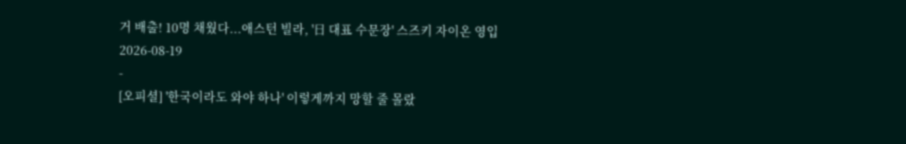거 배출! 10명 채웠다...애스턴 빌라, '日 대표 수문장' 스즈키 자이온 영입
2026-08-19
-
[오피셜] '한국이라도 와야 하나' 이렇게까지 망할 줄 몰랐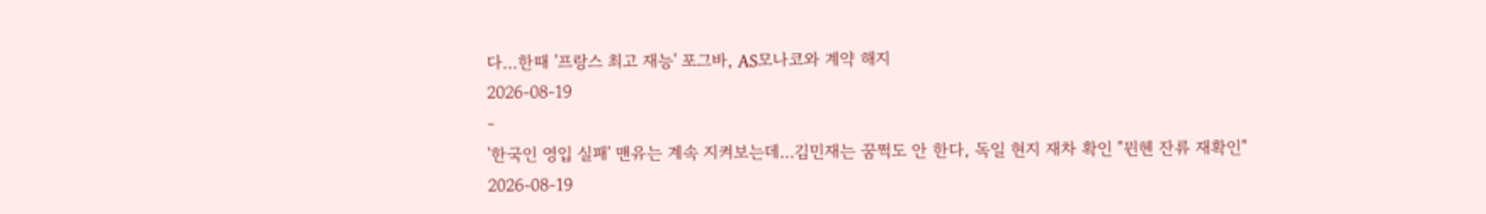다...한때 '프랑스 최고 재능' 포그바, AS모나코와 계약 해지
2026-08-19
-
'한국인 영입 실패' 맨유는 계속 지켜보는데…김민재는 꿈쩍도 안 한다, 독일 현지 재차 확인 "뮌헨 잔류 재확인"
2026-08-19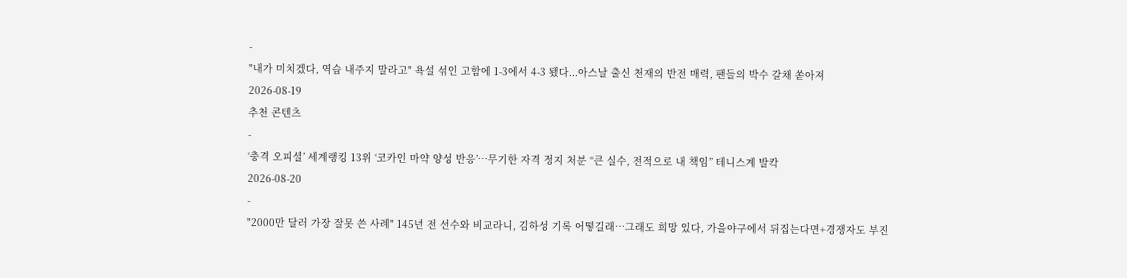-
"내가 미치겠다, 역습 내주지 말라고" 욕설 섞인 고함에 1-3에서 4-3 됐다...아스날 출신 천재의 반전 매력, 팬들의 박수 갈채 쏟아져
2026-08-19
추천 콘텐츠
-
‘충격 오피셜’ 세계랭킹 13위 ‘코카인 마약 양성 반응’…무기한 자격 정지 처분 “큰 실수, 전적으로 내 책임” 테니스계 발칵
2026-08-20
-
"2000만 달러 가장 잘못 쓴 사례" 145년 전 선수와 비교라니, 김하성 기록 어떻길래…그래도 희망 있다, 가을야구에서 뒤집는다면+경쟁자도 부진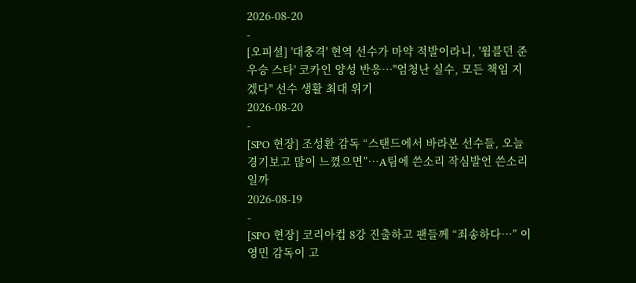2026-08-20
-
[오피셜] '대충격' 현역 선수가 마약 적발이라니, '윔블던 준우승 스타' 코카인 양성 반응…"엄청난 실수, 모든 책임 지겠다" 선수 생활 최대 위기
2026-08-20
-
[SPO 현장] 조성환 감독 “스탠드에서 바라본 선수들, 오늘 경기보고 많이 느꼈으면”…A팀에 쓴소리 작심발언 쓴소리일까
2026-08-19
-
[SPO 현장] 코리아컵 8강 진출하고 팬들께 “죄송하다…” 이영민 감독이 고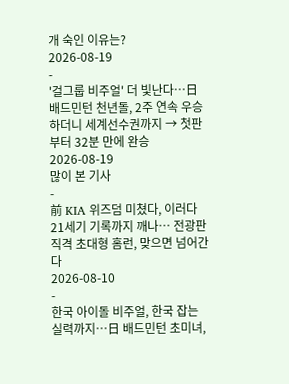개 숙인 이유는?
2026-08-19
-
'걸그룹 비주얼' 더 빛난다…日 배드민턴 천년돌, 2주 연속 우승하더니 세계선수권까지 → 첫판부터 32분 만에 완승
2026-08-19
많이 본 기사
-
前 KIA 위즈덤 미쳤다, 이러다 21세기 기록까지 깨나… 전광판 직격 초대형 홈런, 맞으면 넘어간다
2026-08-10
-
한국 아이돌 비주얼, 한국 잡는 실력까지…日 배드민턴 초미녀,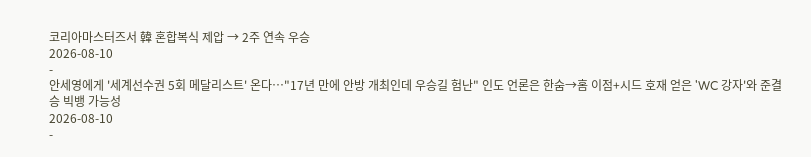코리아마스터즈서 韓 혼합복식 제압 → 2주 연속 우승
2026-08-10
-
안세영에게 '세계선수권 5회 메달리스트' 온다…"17년 만에 안방 개최인데 우승길 험난" 인도 언론은 한숨→홈 이점+시드 호재 얻은 'WC 강자'와 준결승 빅뱅 가능성
2026-08-10
-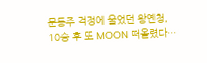문동주 걱정에 울었던 왕옌청, 10승 후 또 MOON 떠올렸다…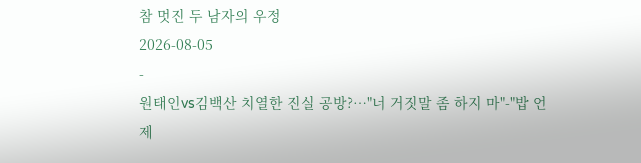참 멋진 두 남자의 우정
2026-08-05
-
원태인vs김백산 치열한 진실 공방?…"너 거짓말 좀 하지 마"-"밥 언제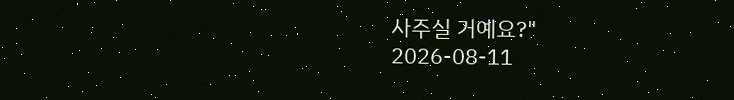사주실 거예요?"
2026-08-11